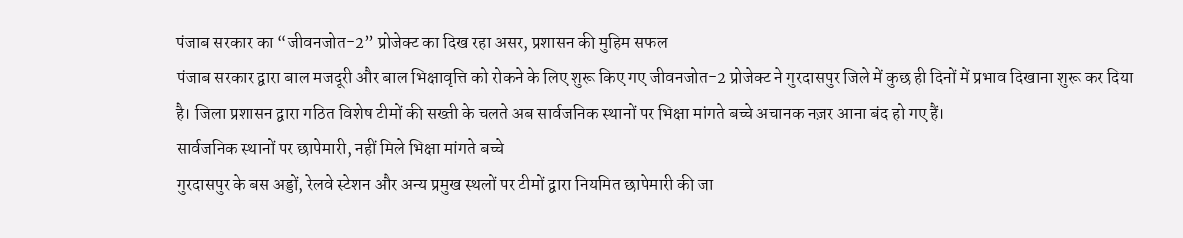पंजाब सरकार का “जीवनजोत-2” प्रोजेक्ट का दिख रहा असर, प्रशासन की मुहिम सफल
पंजाब सरकार द्वारा बाल मजदूरी और बाल भिक्षावृत्ति को रोकने के लिए शुरू किए गए जीवनजोत-2 प्रोजेक्ट ने गुरदासपुर जिले में कुछ ही दिनों में प्रभाव दिखाना शुरू कर दिया है। जिला प्रशासन द्वारा गठित विशेष टीमों की सख्ती के चलते अब सार्वजनिक स्थानों पर भिक्षा मांगते बच्चे अचानक नज़र आना बंद हो गए हैं।
सार्वजनिक स्थानों पर छापेमारी, नहीं मिले भिक्षा मांगते बच्चे
गुरदासपुर के बस अड्डों, रेलवे स्टेशन और अन्य प्रमुख स्थलों पर टीमों द्वारा नियमित छापेमारी की जा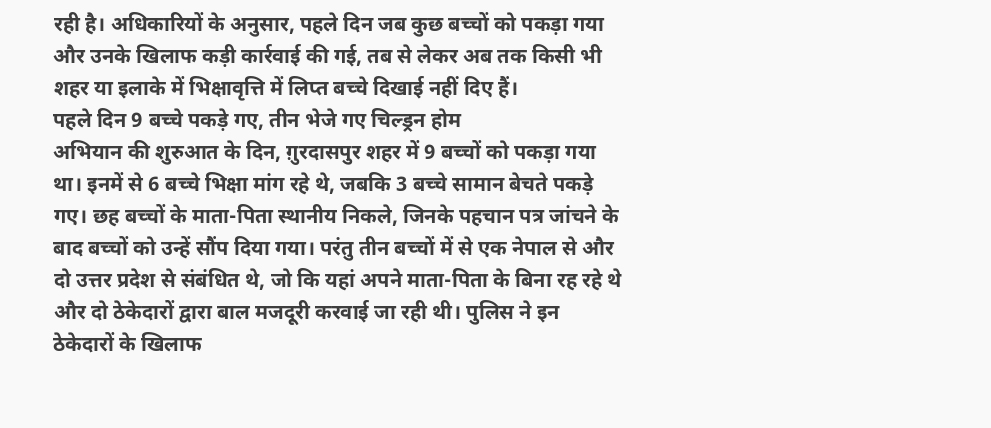रही है। अधिकारियों के अनुसार, पहले दिन जब कुछ बच्चों को पकड़ा गया और उनके खिलाफ कड़ी कार्रवाई की गई, तब से लेकर अब तक किसी भी शहर या इलाके में भिक्षावृत्ति में लिप्त बच्चे दिखाई नहीं दिए हैं।
पहले दिन 9 बच्चे पकड़े गए, तीन भेजे गए चिल्ड्रन होम
अभियान की शुरुआत के दिन, ग़ुरदासपुर शहर में 9 बच्चों को पकड़ा गया था। इनमें से 6 बच्चे भिक्षा मांग रहे थे, जबकि 3 बच्चे सामान बेचते पकड़े गए। छह बच्चों के माता-पिता स्थानीय निकले, जिनके पहचान पत्र जांचने के बाद बच्चों को उन्हें सौंप दिया गया। परंतु तीन बच्चों में से एक नेपाल से और दो उत्तर प्रदेश से संबंधित थे, जो कि यहां अपने माता-पिता के बिना रह रहे थे और दो ठेकेदारों द्वारा बाल मजदूरी करवाई जा रही थी। पुलिस ने इन ठेकेदारों के खिलाफ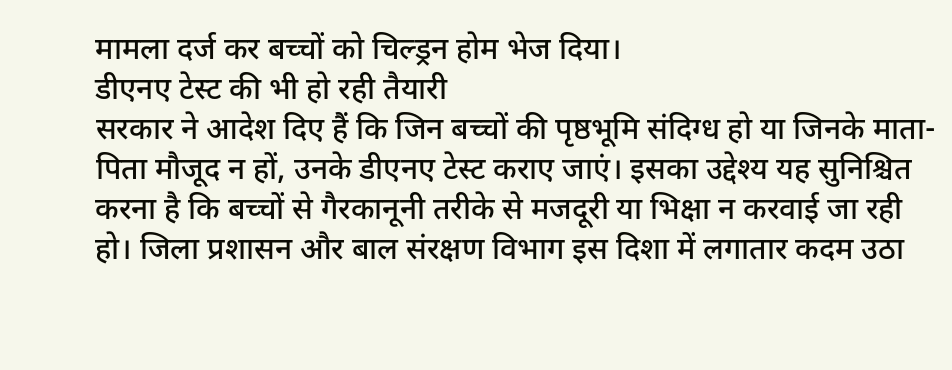मामला दर्ज कर बच्चों को चिल्ड्रन होम भेज दिया।
डीएनए टेस्ट की भी हो रही तैयारी
सरकार ने आदेश दिए हैं कि जिन बच्चों की पृष्ठभूमि संदिग्ध हो या जिनके माता-पिता मौजूद न हों, उनके डीएनए टेस्ट कराए जाएं। इसका उद्देश्य यह सुनिश्चित करना है कि बच्चों से गैरकानूनी तरीके से मजदूरी या भिक्षा न करवाई जा रही हो। जिला प्रशासन और बाल संरक्षण विभाग इस दिशा में लगातार कदम उठा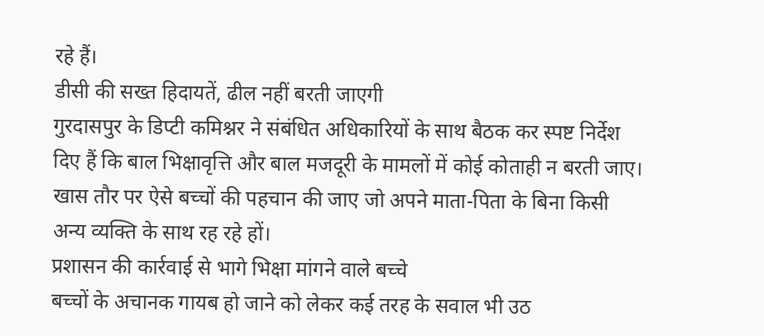रहे हैं।
डीसी की सख्त हिदायतें, ढील नहीं बरती जाएगी
गुरदासपुर के डिप्टी कमिश्नर ने संबंधित अधिकारियों के साथ बैठक कर स्पष्ट निर्देश दिए हैं कि बाल भिक्षावृत्ति और बाल मजदूरी के मामलों में कोई कोताही न बरती जाए। खास तौर पर ऐसे बच्चों की पहचान की जाए जो अपने माता-पिता के बिना किसी अन्य व्यक्ति के साथ रह रहे हों।
प्रशासन की कार्रवाई से भागे भिक्षा मांगने वाले बच्चे
बच्चों के अचानक गायब हो जाने को लेकर कई तरह के सवाल भी उठ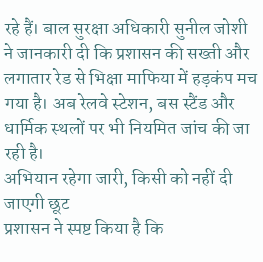रहे हैं। बाल सुरक्षा अधिकारी सुनील जोशी ने जानकारी दी कि प्रशासन की सख्ती और लगातार रेड से भिक्षा माफिया में हड़कंप मच गया है। अब रेलवे स्टेशन, बस स्टैंड और धार्मिक स्थलों पर भी नियमित जांच की जा रही है।
अभियान रहेगा जारी, किसी को नहीं दी जाएगी छूट
प्रशासन ने स्पष्ट किया है कि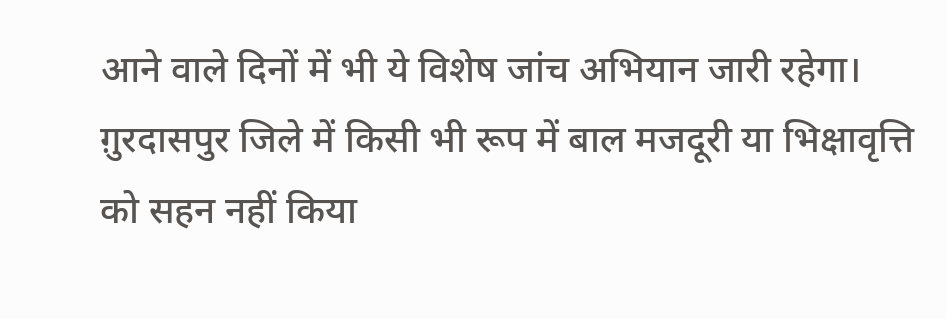आने वाले दिनों में भी ये विशेष जांच अभियान जारी रहेगा। ग़ुरदासपुर जिले में किसी भी रूप में बाल मजदूरी या भिक्षावृत्ति को सहन नहीं किया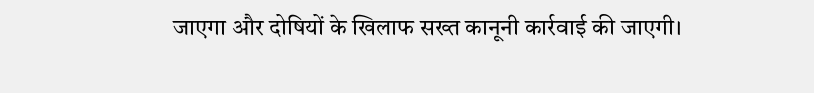जाएगा और दोषियों के खिलाफ सख्त कानूनी कार्रवाई की जाएगी।